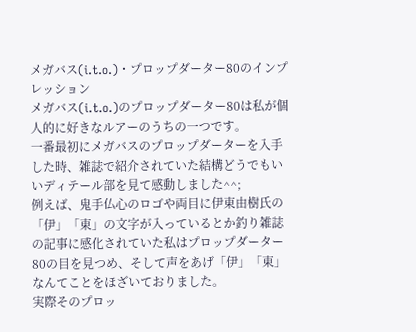メガバス(i.t.o.)・プロップダーター80のインプレッション
メガバス(i.t.o.)のプロップダーター80は私が個人的に好きなルアーのうちの一つです。
一番最初にメガバスのプロップダーターを入手した時、雑誌で紹介されていた結構どうでもいいディテール部を見て感動しました^^;
例えば、鬼手仏心のロゴや両目に伊東由樹氏の「伊」「東」の文字が入っているとか釣り雑誌の記事に感化されていた私はプロップダーター80の目を見つめ、そして声をあげ「伊」「東」なんてことをほざいておりました。
実際そのプロッ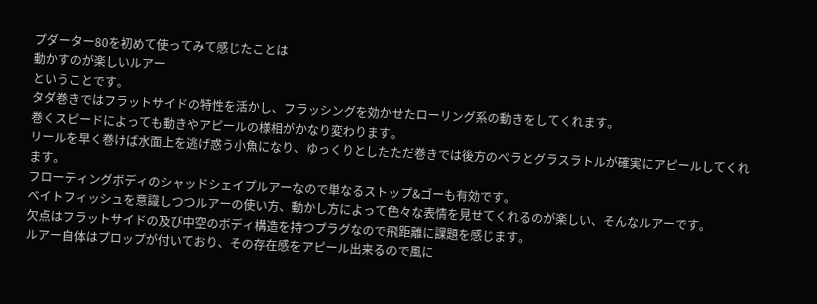プダーター80を初めて使ってみて感じたことは
動かすのが楽しいルアー
ということです。
タダ巻きではフラットサイドの特性を活かし、フラッシングを効かせたローリング系の動きをしてくれます。
巻くスピードによっても動きやアピールの様相がかなり変わります。
リールを早く巻けば水面上を逃げ惑う小魚になり、ゆっくりとしたただ巻きでは後方のペラとグラスラトルが確実にアピールしてくれます。
フローティングボディのシャッドシェイプルアーなので単なるストップ&ゴーも有効です。
ベイトフィッシュを意識しつつルアーの使い方、動かし方によって色々な表情を見せてくれるのが楽しい、そんなルアーです。
欠点はフラットサイドの及び中空のボディ構造を持つプラグなので飛距離に課題を感じます。
ルアー自体はプロップが付いており、その存在感をアピール出来るので風に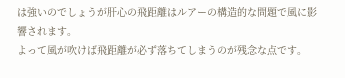は強いのでしょうが肝心の飛距離はルアーの構造的な問題で風に影響されます。
よって風が吹けば飛距離が必ず落ちてしまうのが残念な点です。